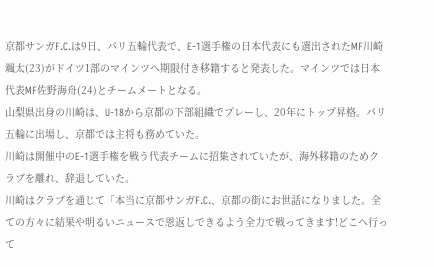京都サンガF.C.は9日、パリ五輪代表で、E-1選手権の日本代表にも選出されたMF川崎颯太(23)がドイツ1部のマインツへ期限付き移籍すると発表した。マインツでは日本代表MF佐野海舟(24)とチームメートとなる。
山梨県出身の川崎は、U-18から京都の下部組織でプレーし、20年にトップ昇格。パリ五輪に出場し、京都では主将も務めていた。
川崎は開催中のE-1選手権を戦う代表チームに招集されていたが、海外移籍のためクラブを離れ、辞退していた。
川崎はクラブを通じて「本当に京都サンガF.C.、京都の街にお世話になりました。全ての方々に結果や明るいニュースで恩返しできるよう全力で戦ってきます!どこへ行って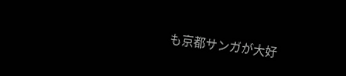も京都サンガが大好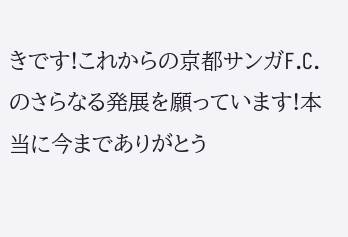きです!これからの京都サンガF.C.のさらなる発展を願っています!本当に今までありがとう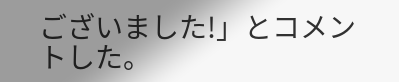ございました!」とコメントした。